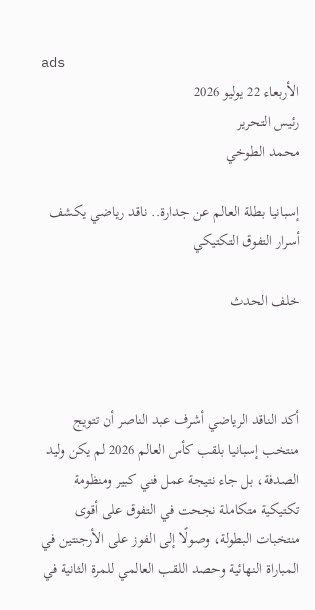ads
الأربعاء 22 يوليو 2026
رئيس التحرير
محمد الطوخي

إسبانيا بطلة العالم عن جدارة.. ناقد رياضي يكشف أسرار التفوق التكتيكي

خلف الحدث



أكد الناقد الرياضي أشرف عبد الناصر أن تتويج منتخب إسبانيا بلقب كأس العالم 2026 لم يكن وليد الصدفة، بل جاء نتيجة عمل فني كبير ومنظومة تكتيكية متكاملة نجحت في التفوق على أقوى منتخبات البطولة، وصولًا إلى الفوز على الأرجنتين في المباراة النهائية وحصد اللقب العالمي للمرة الثانية في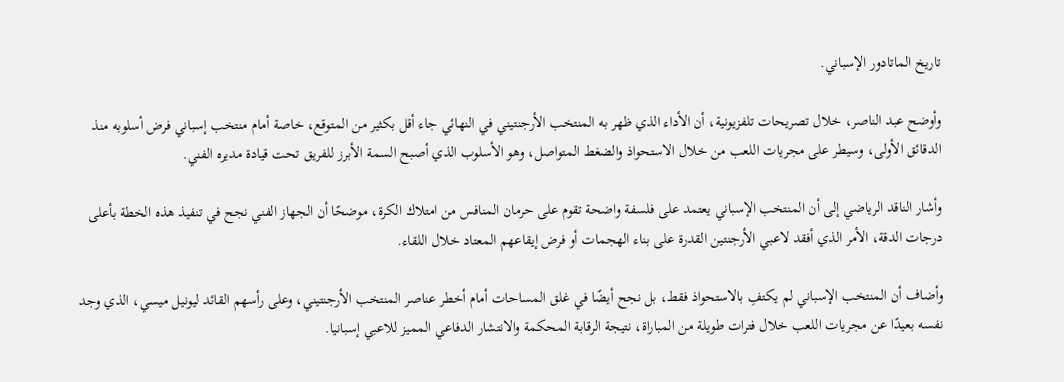تاريخ الماتادور الإسباني.

وأوضح عبد الناصر، خلال تصريحات تلفزيونية، أن الأداء الذي ظهر به المنتخب الأرجنتيني في النهائي جاء أقل بكثير من المتوقع، خاصة أمام منتخب إسباني فرض أسلوبه منذ الدقائق الأولى، وسيطر على مجريات اللعب من خلال الاستحواذ والضغط المتواصل، وهو الأسلوب الذي أصبح السمة الأبرز للفريق تحت قيادة مديره الفني.

وأشار الناقد الرياضي إلى أن المنتخب الإسباني يعتمد على فلسفة واضحة تقوم على حرمان المنافس من امتلاك الكرة، موضحًا أن الجهاز الفني نجح في تنفيذ هذه الخطة بأعلى درجات الدقة، الأمر الذي أفقد لاعبي الأرجنتين القدرة على بناء الهجمات أو فرض إيقاعهم المعتاد خلال اللقاء.

وأضاف أن المنتخب الإسباني لم يكتفِ بالاستحواذ فقط، بل نجح أيضًا في غلق المساحات أمام أخطر عناصر المنتخب الأرجنتيني، وعلى رأسهم القائد ليونيل ميسي، الذي وجد نفسه بعيدًا عن مجريات اللعب خلال فترات طويلة من المباراة، نتيجة الرقابة المحكمة والانتشار الدفاعي المميز للاعبي إسبانيا.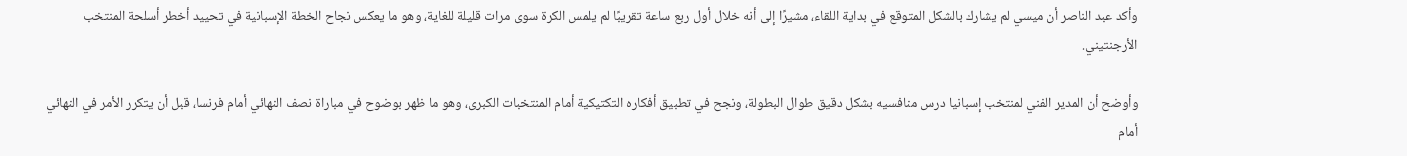وأكد عبد الناصر أن ميسي لم يشارك بالشكل المتوقع في بداية اللقاء، مشيرًا إلى أنه خلال أول ربع ساعة تقريبًا لم يلمس الكرة سوى مرات قليلة للغاية، وهو ما يعكس نجاح الخطة الإسبانية في تحييد أخطر أسلحة المنتخب الأرجنتيني.

وأوضح أن المدير الفني لمنتخب إسبانيا درس منافسيه بشكل دقيق طوال البطولة، ونجح في تطبيق أفكاره التكتيكية أمام المنتخبات الكبرى، وهو ما ظهر بوضوح في مباراة نصف النهائي أمام فرنسا، قبل أن يتكرر الأمر في النهائي أمام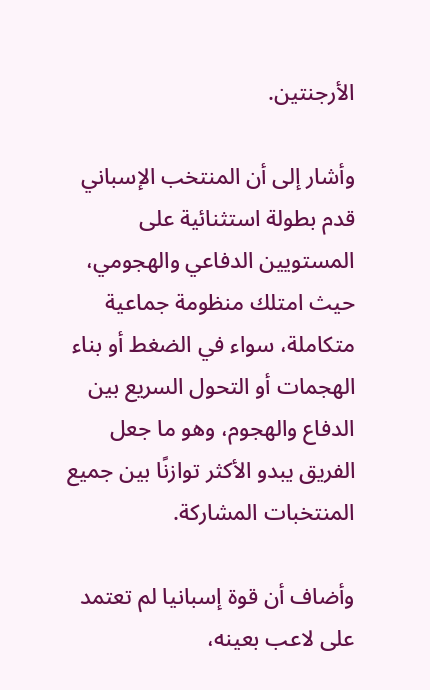الأرجنتين.

وأشار إلى أن المنتخب الإسباني قدم بطولة استثنائية على المستويين الدفاعي والهجومي، حيث امتلك منظومة جماعية متكاملة، سواء في الضغط أو بناء الهجمات أو التحول السريع بين الدفاع والهجوم، وهو ما جعل الفريق يبدو الأكثر توازنًا بين جميع المنتخبات المشاركة.

وأضاف أن قوة إسبانيا لم تعتمد على لاعب بعينه،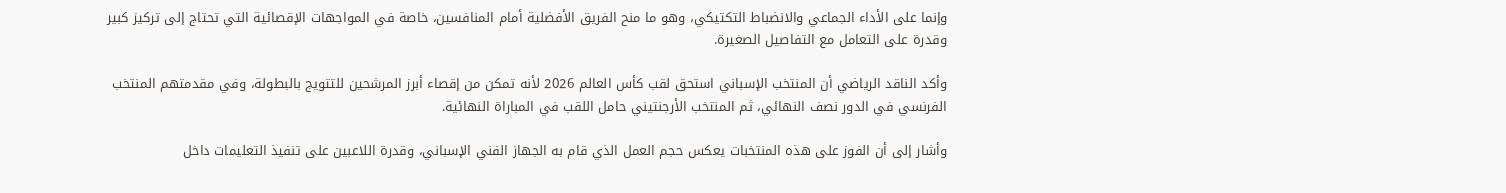وإنما على الأداء الجماعي والانضباط التكتيكي، وهو ما منح الفريق الأفضلية أمام المنافسين، خاصة في المواجهات الإقصائية التي تحتاج إلى تركيز كبير وقدرة على التعامل مع التفاصيل الصغيرة.

وأكد الناقد الرياضي أن المنتخب الإسباني استحق لقب كأس العالم 2026 لأنه تمكن من إقصاء أبرز المرشحين للتتويج بالبطولة، وفي مقدمتهم المنتخب الفرنسي في الدور نصف النهائي، ثم المنتخب الأرجنتيني حامل اللقب في المباراة النهائية.

وأشار إلى أن الفوز على هذه المنتخبات يعكس حجم العمل الذي قام به الجهاز الفني الإسباني، وقدرة اللاعبين على تنفيذ التعليمات داخل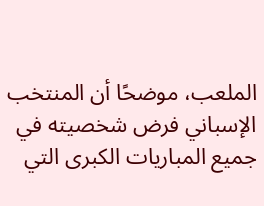الملعب، موضحًا أن المنتخب الإسباني فرض شخصيته في جميع المباريات الكبرى التي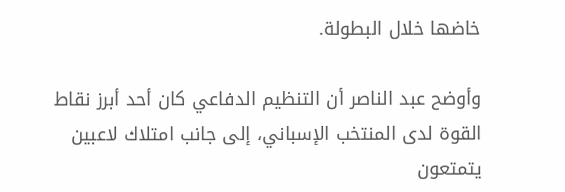خاضها خلال البطولة.

وأوضح عبد الناصر أن التنظيم الدفاعي كان أحد أبرز نقاط القوة لدى المنتخب الإسباني، إلى جانب امتلاك لاعبين يتمتعون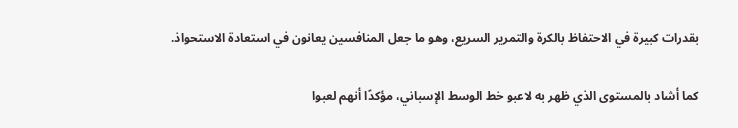بقدرات كبيرة في الاحتفاظ بالكرة والتمرير السريع، وهو ما جعل المنافسين يعانون في استعادة الاستحواذ.

كما أشاد بالمستوى الذي ظهر به لاعبو خط الوسط الإسباني، مؤكدًا أنهم لعبوا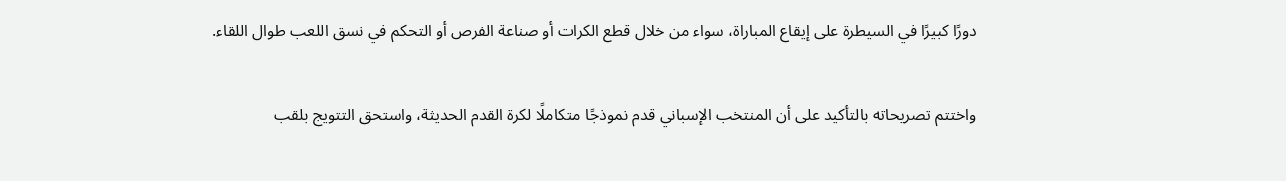دورًا كبيرًا في السيطرة على إيقاع المباراة، سواء من خلال قطع الكرات أو صناعة الفرص أو التحكم في نسق اللعب طوال اللقاء.

واختتم تصريحاته بالتأكيد على أن المنتخب الإسباني قدم نموذجًا متكاملًا لكرة القدم الحديثة، واستحق التتويج بلقب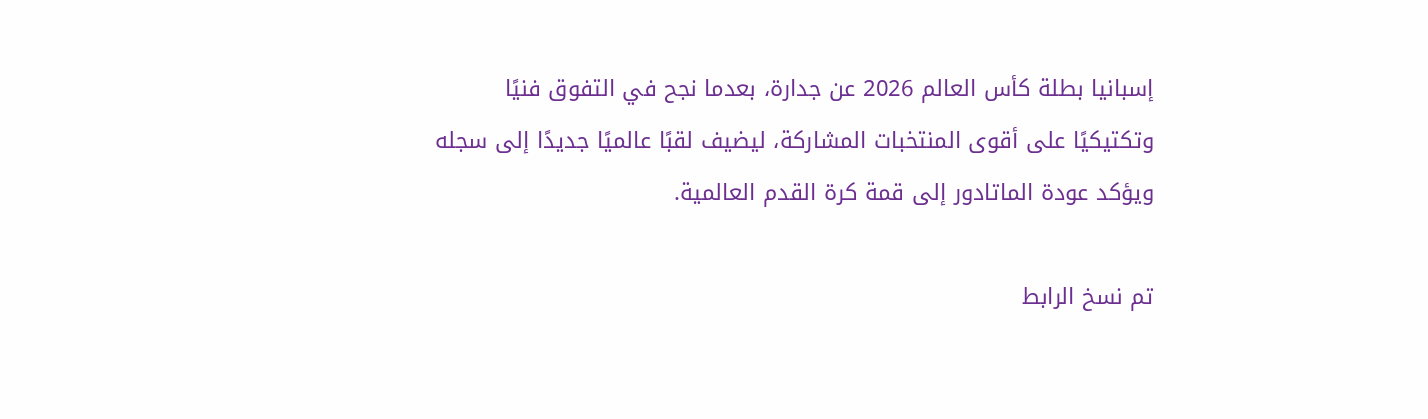إسبانيا بطلة كأس العالم 2026 عن جدارة، بعدما نجح في التفوق فنيًا وتكتيكيًا على أقوى المنتخبات المشاركة، ليضيف لقبًا عالميًا جديدًا إلى سجله ويؤكد عودة الماتادور إلى قمة كرة القدم العالمية.

تم نسخ الرابط